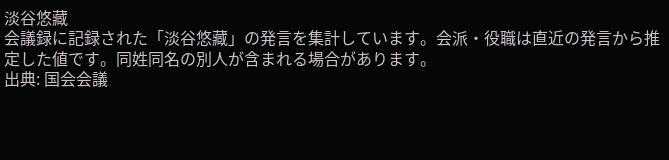淡谷悠藏
会議録に記録された「淡谷悠藏」の発言を集計しています。会派・役職は直近の発言から推定した値です。同姓同名の別人が含まれる場合があります。
出典: 国会会議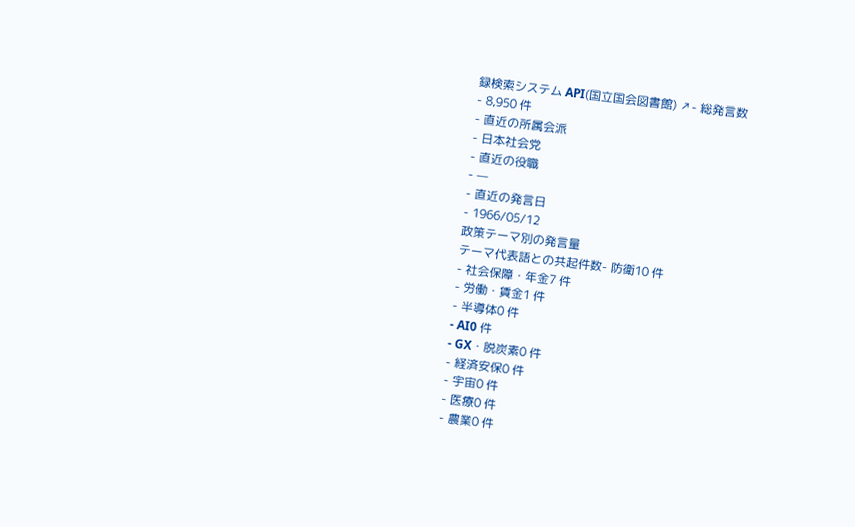録検索システム API(国立国会図書館) ↗- 総発言数
- 8,950 件
- 直近の所属会派
- 日本社会党
- 直近の役職
- —
- 直近の発言日
- 1966/05/12
政策テーマ別の発言量
テーマ代表語との共起件数- 防衛10 件
- 社会保障・年金7 件
- 労働・賃金1 件
- 半導体0 件
- AI0 件
- GX・脱炭素0 件
- 経済安保0 件
- 宇宙0 件
- 医療0 件
- 農業0 件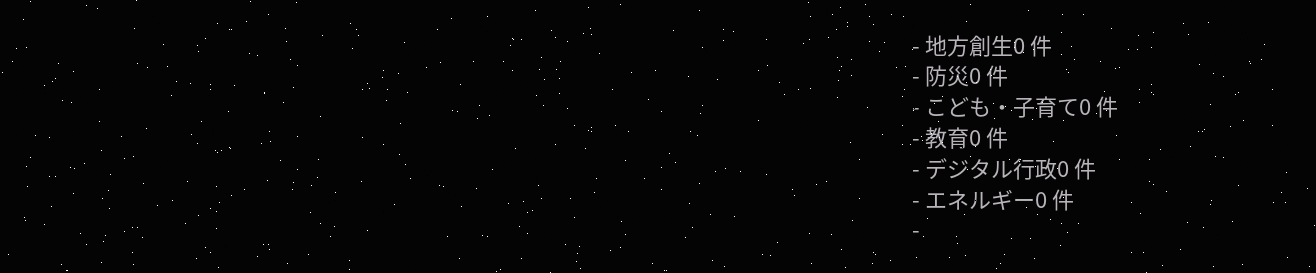- 地方創生0 件
- 防災0 件
- こども・子育て0 件
- 教育0 件
- デジタル行政0 件
- エネルギー0 件
-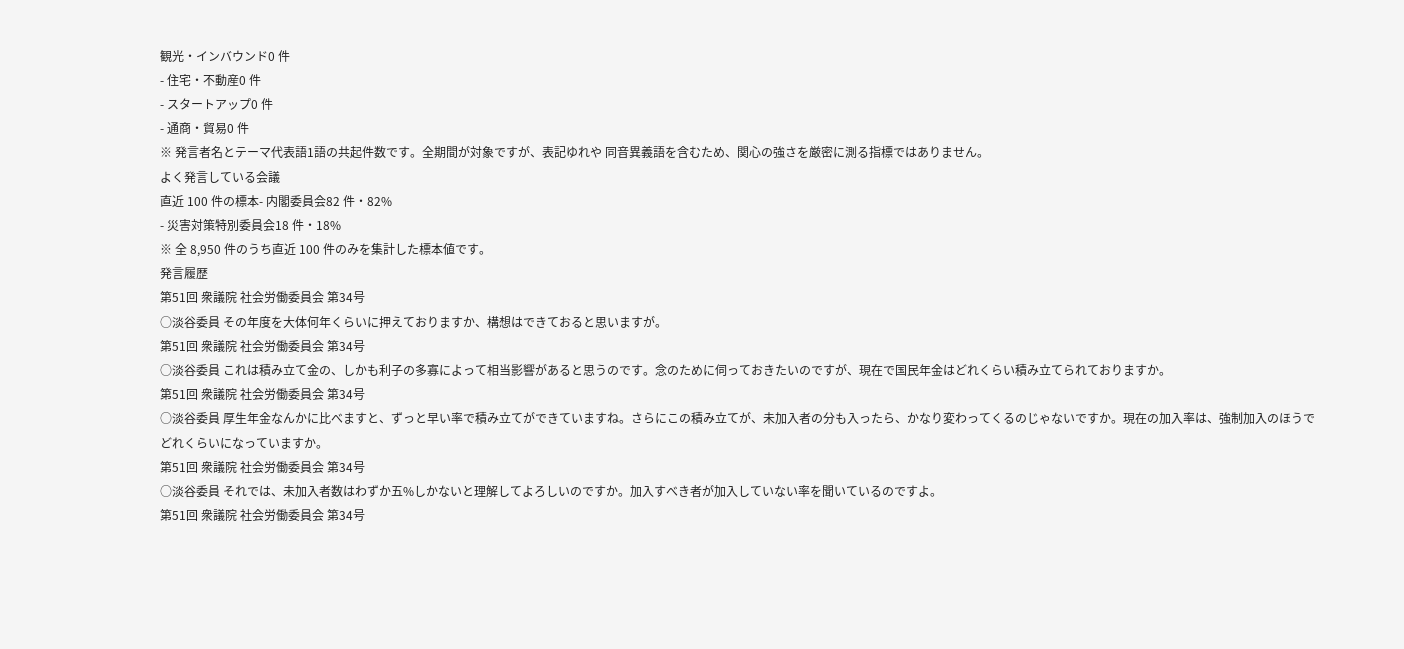観光・インバウンド0 件
- 住宅・不動産0 件
- スタートアップ0 件
- 通商・貿易0 件
※ 発言者名とテーマ代表語1語の共起件数です。全期間が対象ですが、表記ゆれや 同音異義語を含むため、関心の強さを厳密に測る指標ではありません。
よく発言している会議
直近 100 件の標本- 内閣委員会82 件・82%
- 災害対策特別委員会18 件・18%
※ 全 8,950 件のうち直近 100 件のみを集計した標本値です。
発言履歴
第51回 衆議院 社会労働委員会 第34号
○淡谷委員 その年度を大体何年くらいに押えておりますか、構想はできておると思いますが。
第51回 衆議院 社会労働委員会 第34号
○淡谷委員 これは積み立て金の、しかも利子の多寡によって相当影響があると思うのです。念のために伺っておきたいのですが、現在で国民年金はどれくらい積み立てられておりますか。
第51回 衆議院 社会労働委員会 第34号
○淡谷委員 厚生年金なんかに比べますと、ずっと早い率で積み立てができていますね。さらにこの積み立てが、未加入者の分も入ったら、かなり変わってくるのじゃないですか。現在の加入率は、強制加入のほうでどれくらいになっていますか。
第51回 衆議院 社会労働委員会 第34号
○淡谷委員 それでは、未加入者数はわずか五%しかないと理解してよろしいのですか。加入すべき者が加入していない率を聞いているのですよ。
第51回 衆議院 社会労働委員会 第34号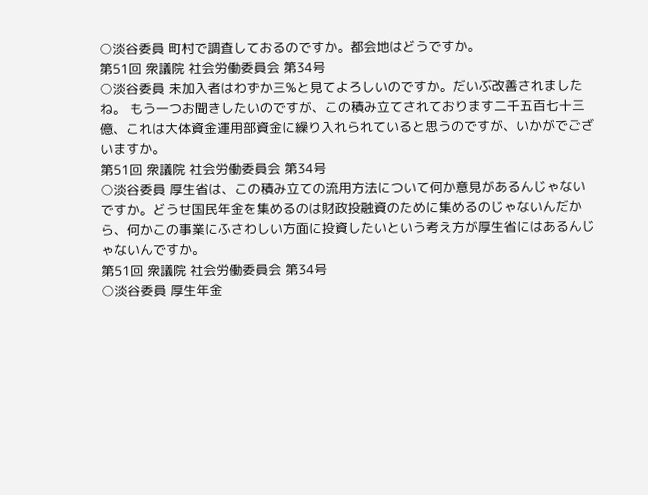○淡谷委員 町村で調査しておるのですか。都会地はどうですか。
第51回 衆議院 社会労働委員会 第34号
○淡谷委員 未加入者はわずか三%と見てよろしいのですか。だいぶ改善されましたね。 もう一つお聞きしたいのですが、この積み立てされております二千五百七十三億、これは大体資金運用部資金に繰り入れられていると思うのですが、いかがでございますか。
第51回 衆議院 社会労働委員会 第34号
○淡谷委員 厚生省は、この積み立ての流用方法について何か意見があるんじゃないですか。どうせ国民年金を集めるのは財政投融資のために集めるのじゃないんだから、何かこの事業にふさわしい方面に投資したいという考え方が厚生省にはあるんじゃないんですか。
第51回 衆議院 社会労働委員会 第34号
○淡谷委員 厚生年金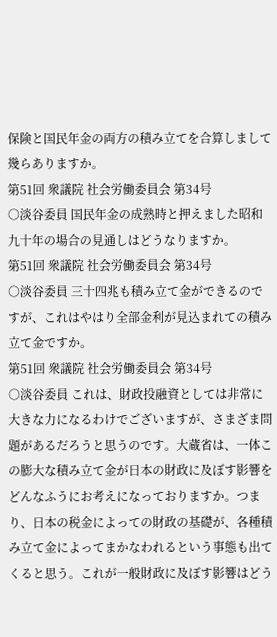保険と国民年金の両方の積み立てを合算しまして幾らありますか。
第51回 衆議院 社会労働委員会 第34号
○淡谷委員 国民年金の成熟時と押えました昭和九十年の場合の見通しはどうなりますか。
第51回 衆議院 社会労働委員会 第34号
○淡谷委員 三十四兆も積み立て金ができるのですが、これはやはり全部金利が見込まれての積み立て金ですか。
第51回 衆議院 社会労働委員会 第34号
○淡谷委員 これは、財政投融資としては非常に大きな力になるわけでございますが、さまざま問題があるだろうと思うのです。大蔵省は、一体この膨大な積み立て金が日本の財政に及ぼす影響をどんなふうにお考えになっておりますか。つまり、日本の税金によっての財政の基礎が、各種積み立て金によってまかなわれるという事態も出てくると思う。これが一般財政に及ぼす影響はどう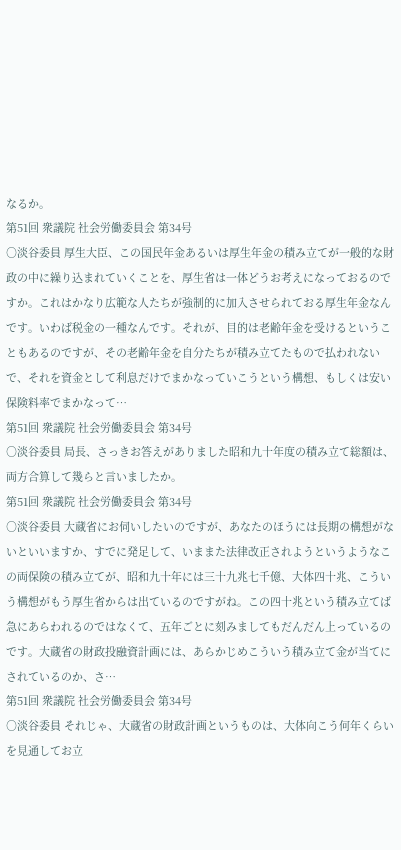なるか。
第51回 衆議院 社会労働委員会 第34号
○淡谷委員 厚生大臣、この国民年金あるいは厚生年金の積み立てが一般的な財政の中に繰り込まれていくことを、厚生省は一体どうお考えになっておるのですか。これはかなり広範な人たちが強制的に加入させられておる厚生年金なんです。いわば税金の一種なんです。それが、目的は老齢年金を受けるということもあるのですが、その老齢年金を自分たちが積み立てたもので払われないで、それを資金として利息だけでまかなっていこうという構想、もしくは安い保険料率でまかなって…
第51回 衆議院 社会労働委員会 第34号
○淡谷委員 局長、さっきお答えがありました昭和九十年度の積み立て総額は、両方合算して幾らと言いましたか。
第51回 衆議院 社会労働委員会 第34号
○淡谷委員 大蔵省にお伺いしたいのですが、あなたのほうには長期の構想がないといいますか、すでに発足して、いままた法律改正されようというようなこの両保険の積み立てが、昭和九十年には三十九兆七千億、大体四十兆、こういう構想がもう厚生省からは出ているのですがね。この四十兆という積み立てば急にあらわれるのではなくて、五年ごとに刻みましてもだんだん上っているのです。大蔵省の財政投融資計画には、あらかじめこういう積み立て金が当てにされているのか、さ…
第51回 衆議院 社会労働委員会 第34号
○淡谷委員 それじゃ、大蔵省の財政計画というものは、大体向こう何年くらいを見通してお立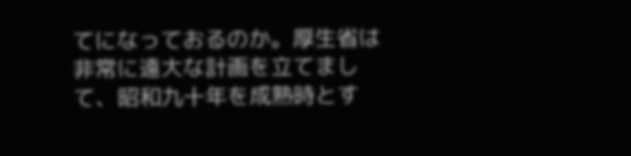てになっておるのか。厚生省は非常に遠大な計画を立てまして、昭和九十年を成熟時とす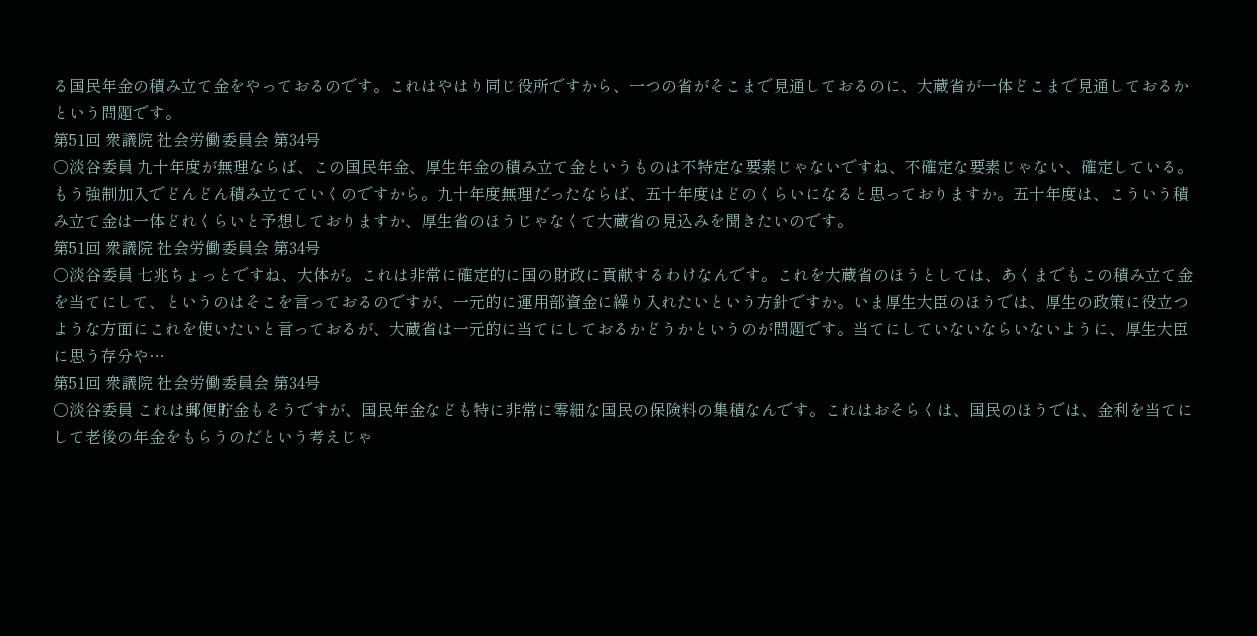る国民年金の積み立て金をやっておるのです。これはやはり同じ役所ですから、一つの省がそこまで見通しておるのに、大蔵省が一体どこまで見通しておるかという問題です。
第51回 衆議院 社会労働委員会 第34号
○淡谷委員 九十年度が無理ならば、この国民年金、厚生年金の積み立て金というものは不特定な要素じゃないですね、不確定な要素じゃない、確定している。もう強制加入でどんどん積み立てていくのですから。九十年度無理だったならば、五十年度はどのくらいになると思っておりますか。五十年度は、こういう積み立て金は一体どれくらいと予想しておりますか、厚生省のほうじゃなくて大蔵省の見込みを聞きたいのです。
第51回 衆議院 社会労働委員会 第34号
○淡谷委員 七兆ちょっとですね、大体が。これは非常に確定的に国の財政に貢献するわけなんです。これを大蔵省のほうとしては、あくまでもこの積み立て金を当てにして、というのはそこを言っておるのですが、一元的に運用部資金に繰り入れたいという方針ですか。いま厚生大臣のほうでは、厚生の政策に役立つような方面にこれを使いたいと言っておるが、大蔵省は一元的に当てにしておるかどうかというのが問題です。当てにしていないならいないように、厚生大臣に思う存分や…
第51回 衆議院 社会労働委員会 第34号
○淡谷委員 これは郵便貯金もそうですが、国民年金なども特に非常に零細な国民の保険料の集積なんです。これはおそらくは、国民のほうでは、金利を当てにして老後の年金をもらうのだという考えじゃ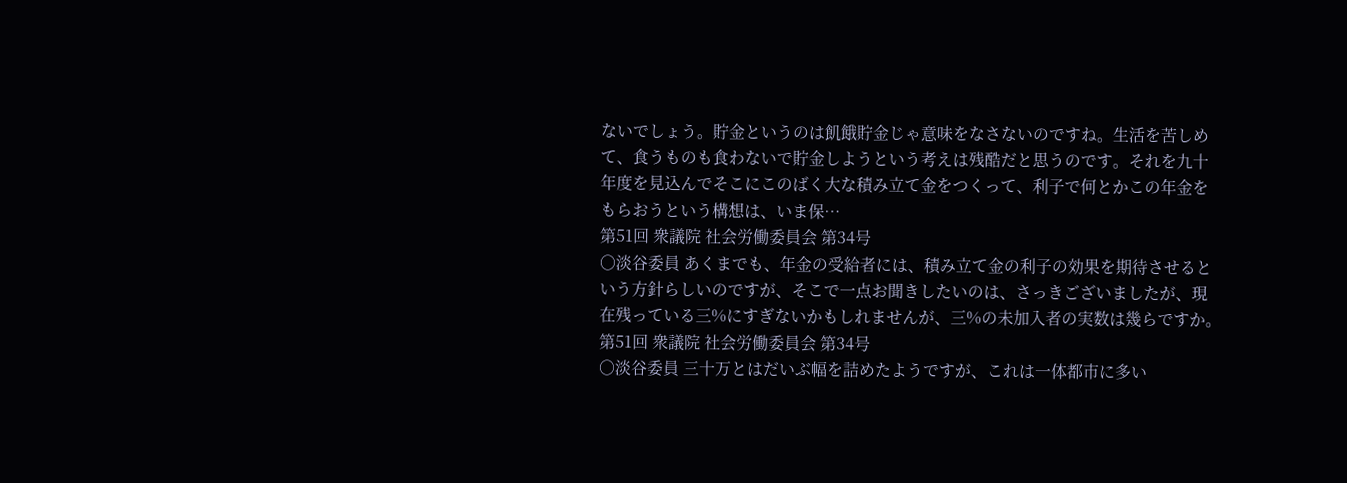ないでしょう。貯金というのは飢餓貯金じゃ意味をなさないのですね。生活を苦しめて、食うものも食わないで貯金しようという考えは残酷だと思うのです。それを九十年度を見込んでそこにこのばく大な積み立て金をつくって、利子で何とかこの年金をもらおうという構想は、いま保…
第51回 衆議院 社会労働委員会 第34号
○淡谷委員 あくまでも、年金の受給者には、積み立て金の利子の効果を期待させるという方針らしいのですが、そこで一点お聞きしたいのは、さっきございましたが、現在残っている三%にすぎないかもしれませんが、三%の未加入者の実数は幾らですか。
第51回 衆議院 社会労働委員会 第34号
○淡谷委員 三十万とはだいぶ幅を詰めたようですが、これは一体都市に多い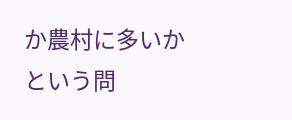か農村に多いかという問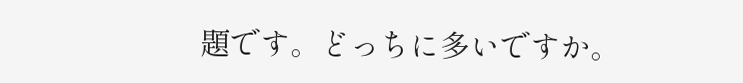題です。どっちに多いですか。